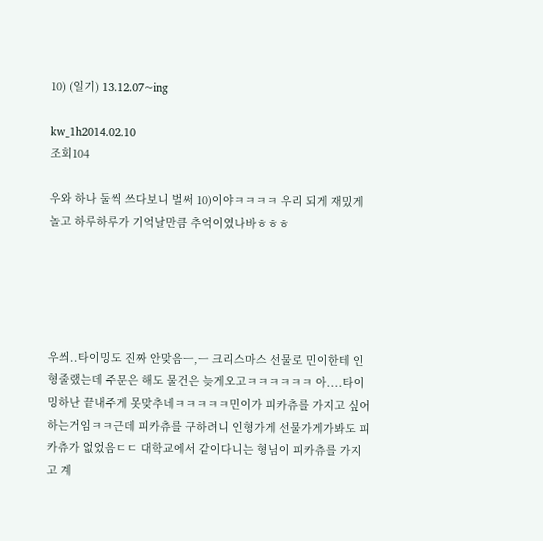10) (일기) 13.12.07~ing

kw_1h2014.02.10
조회104

우와 하나 둘씩 쓰다보니 벌써 10)이야ㅋㅋㅋㅋ 우리 되게 재밌게 놀고 하루하루가 기억날만큼 추억이였나바ㅎㅎㅎ





우씌..타이밍도 진짜 안맞음ㅡ,ㅡ 크리스마스 선물로 민이한테 인형줄랬는데 주문은 해도 물건은 늦게오고ㅋㅋㅋㅋㅋㅋ 아....타이밍하난 끝내주게 못맞추네ㅋㅋㅋㅋㅋ민이가 피카츄를 가지고 싶어하는거임ㅋㅋ근데 피카츄를 구하려니 인형가게 선물가게가봐도 피카츄가 없었음ㄷㄷ 대학교에서 같이다니는 형님이 피카츄를 가지고 계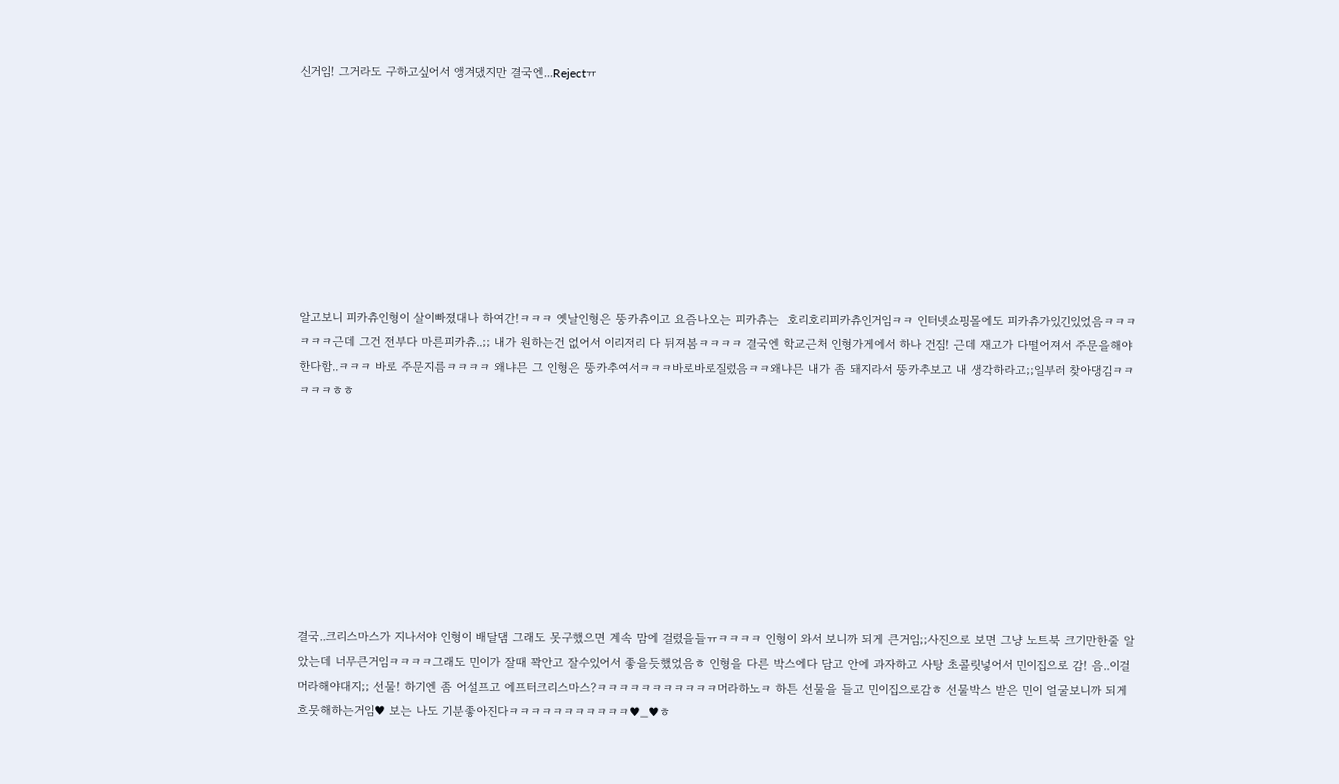신거임! 그거라도 구하고싶어서 앵겨댔지만 결국엔...Rejectㅠ









알고보니 피카츄인형이 살이빠졌대나 하여간!ㅋㅋㅋ 옛날인형은 뚱카츄이고 요즘나오는 피카츄는  호리호리피카츄인거임ㅋㅋ 인터넷쇼핑몰에도 피카츄가있긴있었음ㅋㅋㅋㅋㅋㅋ근데 그건 전부다 마른피카츄..;; 내가 원하는건 없어서 이리저리 다 뒤져봄ㅋㅋㅋㅋ 결국엔 학교근처 인형가게에서 하나 건짐! 근데 재고가 다떨어져서 주문을해야한다함..ㅋㅋㅋ 바로 주문지름ㅋㅋㅋㅋ 왜냐믄 그 인형은 뚱카추여서ㅋㅋㅋ바로바로질렀음ㅋㅋ왜냐믄 내가 좀 돼지라서 뚱카추보고 내 생각하라고;;일부러 찾아댕김ㅋㅋㅋㅋㅋㅎㅎ









결국..크리스마스가 지나서야 인형이 배달댐 그래도 못구했으면 계속 맘에 걸렸을들ㅠㅋㅋㅋㅋ 인형이 와서 보니까 되게 큰거임;;사진으로 보면 그냥 노트북 크기만한줄 알았는데 너무큰거임ㅋㅋㅋㅋ그래도 민이가 잘때 꽉안고 잘수있어서 좋을듯했었음ㅎ 인형을 다른 박스에다 담고 안에 과자하고 사탕 초콜릿넣어서 민이집으로 감! 음..이걸 머라해야대지;; 선물! 하기엔 좀 어설프고 에프터크리스마스?ㅋㅋㅋㅋㅋㅋㅋㅋㅋㅋㅋ머라하노ㅋ 하튼 선물을 들고 민이집으로감ㅎ 선물박스 받은 민이 얼굴보니까 되게 흐뭇해하는거임♥ 보는 나도 기분좋아진다ㅋㅋㅋㅋㅋㅋㅋㅋㅋㅋㅋ♥_♥ㅎ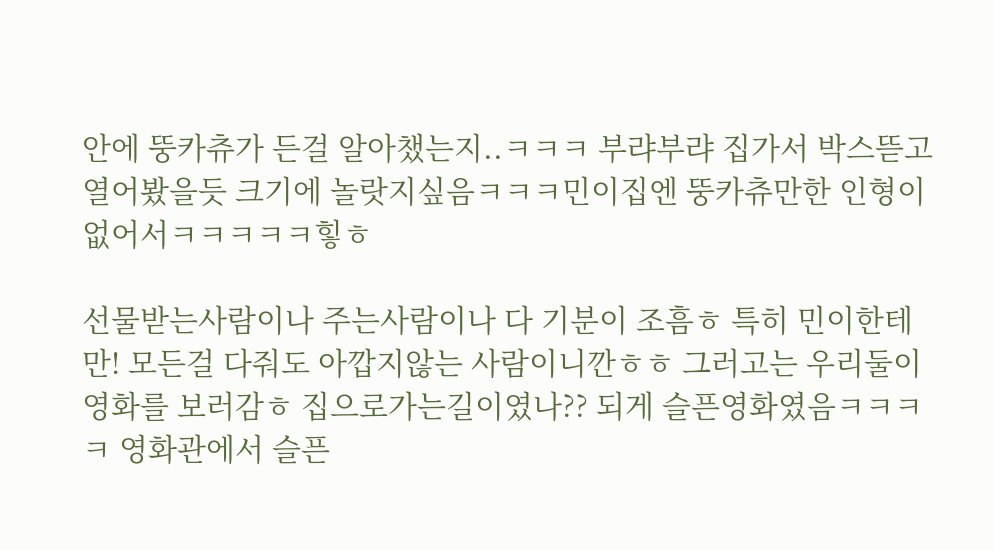안에 뚱카츄가 든걸 알아챘는지..ㅋㅋㅋ 부랴부랴 집가서 박스뜯고 열어봤을듯 크기에 놀랏지싶음ㅋㅋㅋ민이집엔 뚱카츄만한 인형이없어서ㅋㅋㅋㅋㅋ힣ㅎ

선물받는사람이나 주는사람이나 다 기분이 조흠ㅎ 특히 민이한테만! 모든걸 다줘도 아깝지않는 사람이니깐ㅎㅎ 그러고는 우리둘이 영화를 보러감ㅎ 집으로가는길이였나?? 되게 슬픈영화였음ㅋㅋㅋㅋ 영화관에서 슬픈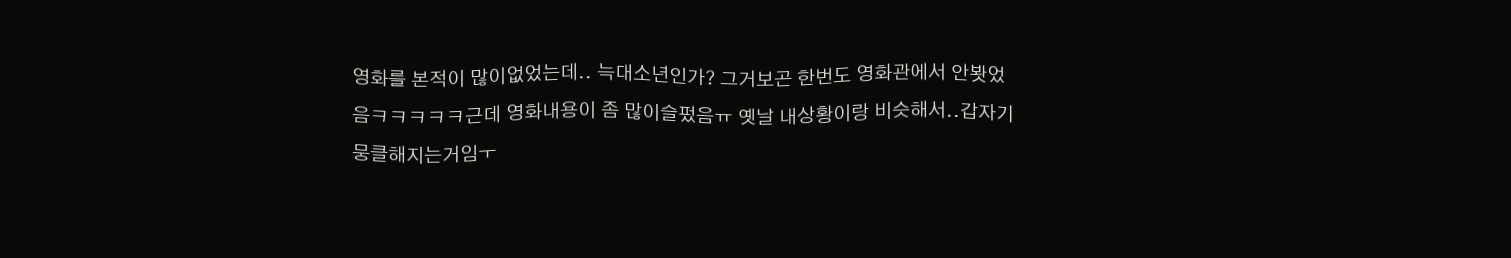영화를 본적이 많이없었는데.. 늑대소년인가? 그거보곤 한번도 영화관에서 안봣었음ㅋㅋㅋㅋㅋ근데 영화내용이 좀 많이슬펐음ㅠ 옛날 내상황이랑 비슷해서..갑자기 뭉클해지는거임ㅜ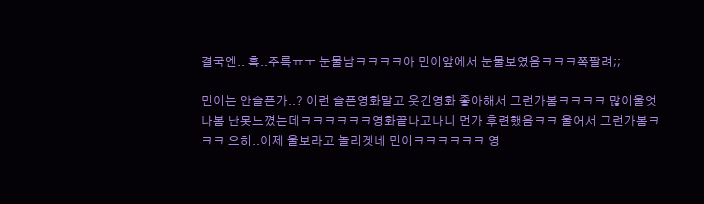결국엔.. 흑..주륵ㅠㅜ 눈물남ㅋㅋㅋㅋ아 민이앞에서 눈물보였음ㅋㅋㅋ쪽팔려;;

민이는 안슬픈가..? 이런 슬픈영화말고 웃긴영화 좋아해서 그런가봄ㅋㅋㅋㅋ 많이울엇나봄 난못느꼈는데ㅋㅋㅋㅋㅋㅋ영화끝나고나니 먼가 후련했음ㅋㅋ 울어서 그런가봄ㅋㅋㅋ 으히..이제 울보라고 놀리겟네 민이ㅋㅋㅋㅋㅋㅋ 영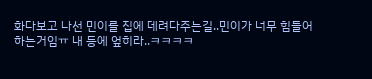화다보고 나선 민이를 집에 데려다주는길..민이가 너무 힘들어하는거임ㅠ 내 등에 엎히라..ㅋㅋㅋㅋ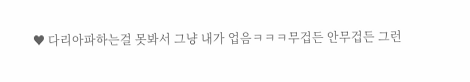♥ 다리아파하는걸 못봐서 그냥 내가 업음ㅋㅋㅋ무겁든 안무겁든 그런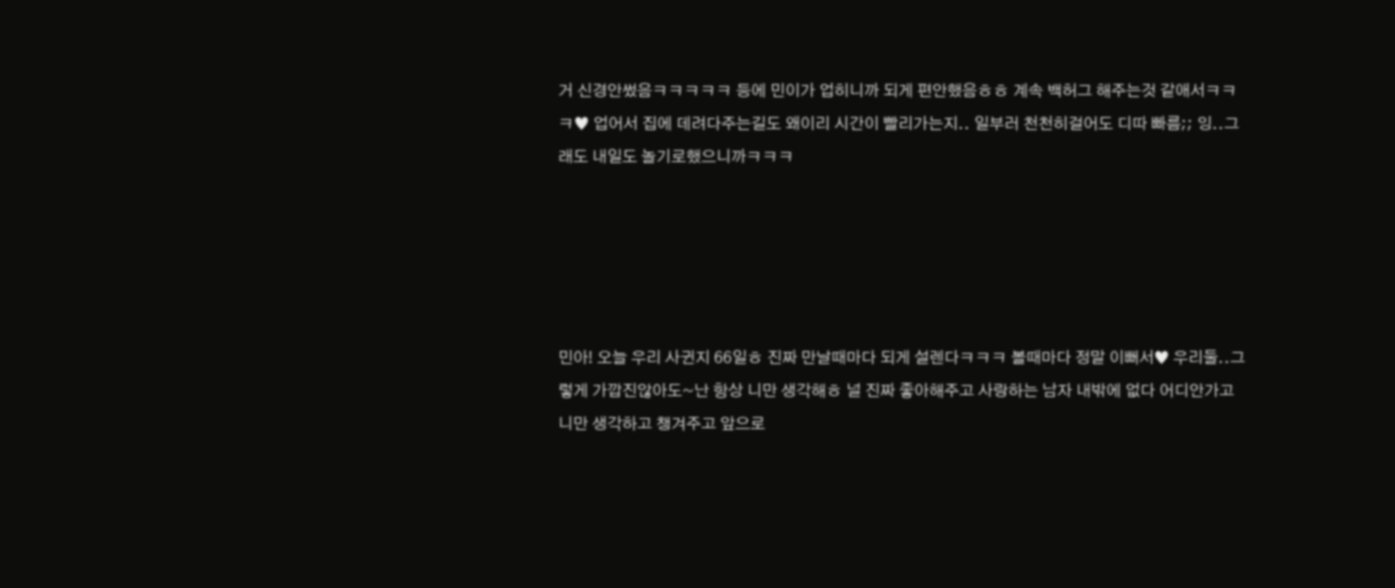거 신경안썼음ㅋㅋㅋㅋㅋ 등에 민이가 업히니까 되게 편안했음ㅎㅎ 계속 백허그 해주는것 같애서ㅋㅋㅋ♥ 업어서 집에 데려다주는길도 왜이리 시간이 빨리가는지.. 일부러 천천히걸어도 디따 빠름;; 잉..그래도 내일도 놀기로했으니까ㅋㅋㅋ





민아! 오늘 우리 사귄지 66일ㅎ 진짜 만날때마다 되게 설렌다ㅋㅋㅋ 볼때마다 정말 이뻐서♥ 우리둘..그렇게 가깝진않아도~난 항상 니만 생각해ㅎ 널 진짜 좋아해주고 사랑하는 남자 내밖에 없다 어디안가고 니만 생각하고 챙겨주고 앞으로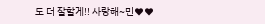도 더 잘할게!! 사랑해~민♥♥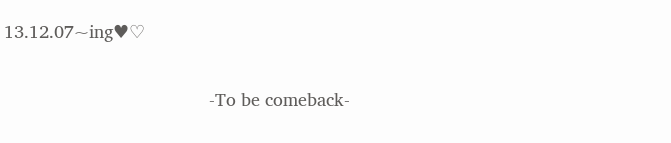13.12.07~ing♥♡

                                         -To be comeback-